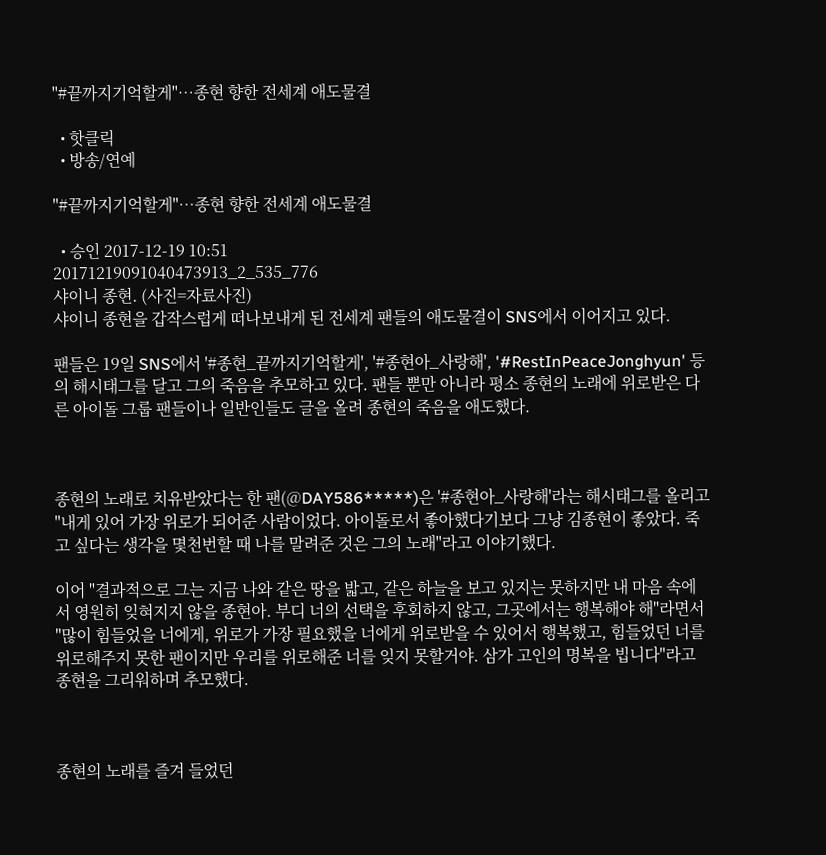"#끝까지기억할게"…종현 향한 전세계 애도물결

  • 핫클릭
  • 방송/연예

"#끝까지기억할게"…종현 향한 전세계 애도물결

  • 승인 2017-12-19 10:51
20171219091040473913_2_535_776
샤이니 종현. (사진=자료사진)
샤이니 종현을 갑작스럽게 떠나보내게 된 전세계 팬들의 애도물결이 SNS에서 이어지고 있다.

팬들은 19일 SNS에서 '#종현_끝까지기억할게', '#종현아_사랑해', '#RestInPeaceJonghyun' 등의 해시태그를 달고 그의 죽음을 추모하고 있다. 팬들 뿐만 아니라 평소 종현의 노래에 위로받은 다른 아이돌 그룹 팬들이나 일반인들도 글을 올려 종현의 죽음을 애도했다.



종현의 노래로 치유받았다는 한 팬(@DAY586*****)은 '#종현아_사랑해'라는 해시태그를 올리고 "내게 있어 가장 위로가 되어준 사람이었다. 아이돌로서 좋아했다기보다 그냥 김종현이 좋았다. 죽고 싶다는 생각을 몇천번할 때 나를 말려준 것은 그의 노래"라고 이야기했다.

이어 "결과적으로 그는 지금 나와 같은 땅을 밟고, 같은 하늘을 보고 있지는 못하지만 내 마음 속에서 영원히 잊혀지지 않을 종현아. 부디 너의 선택을 후회하지 않고, 그곳에서는 행복해야 해"라면서 "많이 힘들었을 너에게, 위로가 가장 필요했을 너에게 위로받을 수 있어서 행복했고, 힘들었던 너를 위로해주지 못한 팬이지만 우리를 위로해준 너를 잊지 못할거야. 삼가 고인의 명복을 빕니다"라고 종현을 그리워하며 추모했다.



종현의 노래를 즐겨 들었던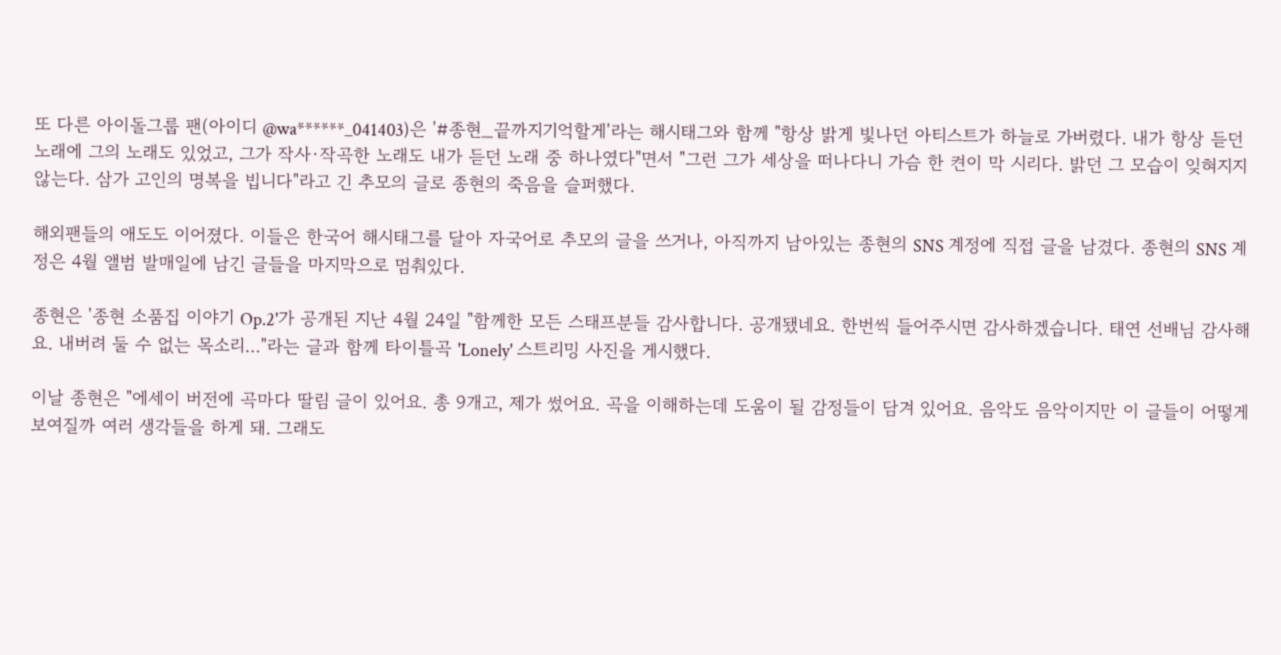또 다른 아이돌그룹 팬(아이디 @wa******_041403)은 '#종현_끝까지기억할게'라는 해시태그와 함께 "항상 밝게 빛나던 아티스트가 하늘로 가버렸다. 내가 항상 듣던 노래에 그의 노래도 있었고, 그가 작사·작곡한 노래도 내가 듣던 노래 중 하나였다"면서 "그런 그가 세상을 떠나다니 가슴 한 켠이 막 시리다. 밝던 그 모습이 잊혀지지 않는다. 삼가 고인의 명복을 빕니다"라고 긴 추모의 글로 종현의 죽음을 슬퍼했다.

해외팬들의 애도도 이어졌다. 이들은 한국어 해시태그를 달아 자국어로 추모의 글을 쓰거나, 아직까지 남아있는 종현의 SNS 계정에 직접 글을 남겼다. 종현의 SNS 계정은 4월 앨범 발매일에 남긴 글들을 마지막으로 멈춰있다.

종현은 '종현 소품집 이야기 Op.2'가 공개된 지난 4월 24일 "함께한 모든 스태프분들 감사합니다. 공개됐네요. 한번씩 들어주시면 감사하겠습니다. 태연 선배님 감사해요. 내버려 둘 수 없는 목소리…"라는 글과 함께 타이틀곡 'Lonely' 스트리밍 사진을 게시했다.

이날 종현은 "에세이 버전에 곡마다 딸림 글이 있어요. 총 9개고, 제가 썼어요. 곡을 이해하는데 도움이 될 감정들이 담겨 있어요. 음악도 음악이지만 이 글들이 어떻게 보여질까 여러 생각들을 하게 돼. 그래도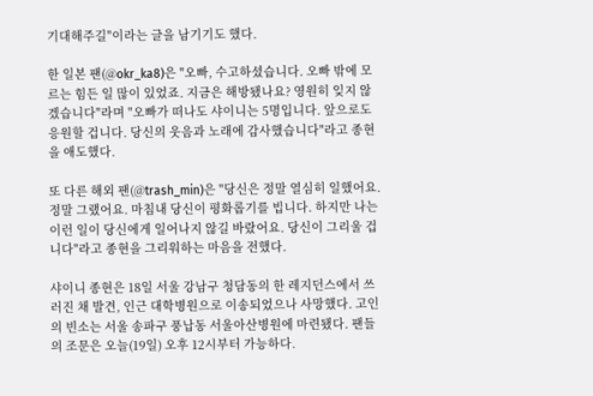기대해주길"이라는 글을 남기기도 했다.

한 일본 팬(@okr_ka8)은 "오빠, 수고하셨습니다. 오빠 밖에 모르는 힘든 일 많이 있었죠. 지금은 해방됐나요? 영원히 잊지 않겠습니다"라며 "오빠가 떠나도 샤이니는 5명입니다. 앞으로도 응원할 겁니다. 당신의 웃음과 노래에 감사했습니다"라고 종현을 애도했다.

또 다른 해외 팬(@trash_min)은 "당신은 정말 열심히 일했어요. 정말 그랬어요. 마침내 당신이 평화롭기를 빕니다. 하지만 나는 이런 일이 당신에게 일어나지 않길 바랐어요. 당신이 그리울 겁니다"라고 종현을 그리워하는 마음을 전했다.

샤이니 종현은 18일 서울 강남구 청담동의 한 레지던스에서 쓰러진 채 발견, 인근 대학병원으로 이송되었으나 사망했다. 고인의 빈소는 서울 송파구 풍납동 서울아산병원에 마련됐다. 팬들의 조문은 오늘(19일) 오후 12시부터 가능하다.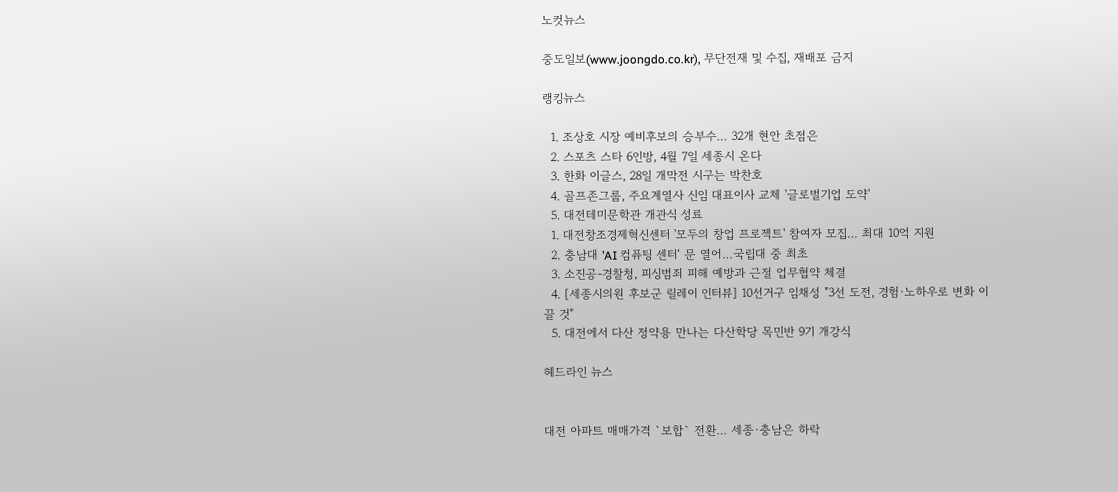노컷뉴스

중도일보(www.joongdo.co.kr), 무단전재 및 수집, 재배포 금지

랭킹뉴스

  1. 조상호 시장 예비후보의 승부수… 32개 현안 초점은
  2. 스포츠 스타 6인방, 4월 7일 세종시 온다
  3. 한화 이글스, 28일 개막전 시구는 박찬호
  4. 골프존그룹, 주요계열사 신임 대표이사 교체 '글로벌기업 도약'
  5. 대전테미문학관 개관식 성료
  1. 대전창조경제혁신센터 '모두의 창업 프로젝트' 참여자 모집… 최대 10억 지원
  2. 충남대 ’AI 컴퓨팅 센터‘ 문 열어…국립대 중 최초
  3. 소진공-경찰청, 피싱범죄 피해 예방과 근절 업무협약 체결
  4. [세종시의원 후보군 릴레이 인터뷰] 10선거구 임채성 "3선 도전, 경험·노하우로 변화 이끌 것"
  5. 대전에서 다산 정약용 만나는 다산학당 목민반 9기 개강식

헤드라인 뉴스


대전 아파트 매매가격 `보합` 전환… 세종·충남은 하락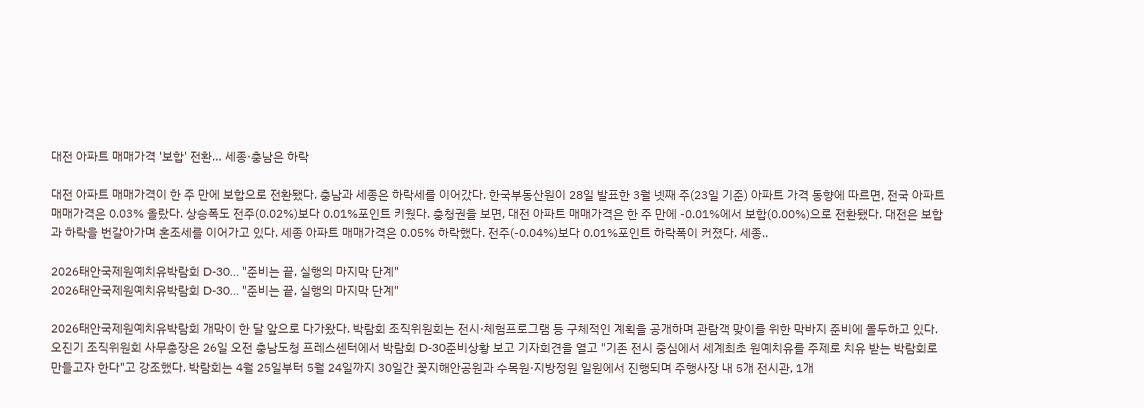대전 아파트 매매가격 '보합' 전환… 세종·충남은 하락

대전 아파트 매매가격이 한 주 만에 보합으로 전환됐다. 충남과 세종은 하락세를 이어갔다. 한국부동산원이 28일 발표한 3월 넷째 주(23일 기준) 아파트 가격 동향에 따르면, 전국 아파트 매매가격은 0.03% 올랐다. 상승폭도 전주(0.02%)보다 0.01%포인트 키웠다. 충청권을 보면, 대전 아파트 매매가격은 한 주 만에 -0.01%에서 보합(0.00%)으로 전환됐다. 대전은 보합과 하락을 번갈아가며 혼조세를 이어가고 있다. 세종 아파트 매매가격은 0.05% 하락했다. 전주(-0.04%)보다 0.01%포인트 하락폭이 커졌다. 세종..

2026태안국제원예치유박람회 D-30… "준비는 끝, 실행의 마지막 단계"
2026태안국제원예치유박람회 D-30… "준비는 끝, 실행의 마지막 단계"

2026태안국제원예치유박람회 개막이 한 달 앞으로 다가왔다. 박람회 조직위원회는 전시·체험프로그램 등 구체적인 계획을 공개하며 관람객 맞이를 위한 막바지 준비에 몰두하고 있다. 오진기 조직위원회 사무총장은 26일 오전 충남도청 프레스센터에서 박람회 D-30준비상황 보고 기자회견을 열고 "기존 전시 중심에서 세계최초 원예치유를 주제로 치유 받는 박람회로 만들고자 한다"고 강조했다. 박람회는 4월 25일부터 5월 24일까지 30일간 꽃지해안공원과 수목원·지방정원 일원에서 진행되며 주행사장 내 5개 전시관, 1개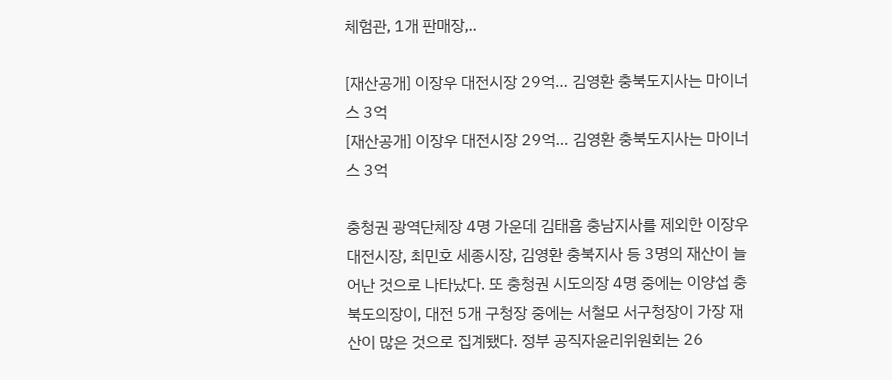체험관, 1개 판매장,..

[재산공개] 이장우 대전시장 29억… 김영환 충북도지사는 마이너스 3억
[재산공개] 이장우 대전시장 29억… 김영환 충북도지사는 마이너스 3억

충청권 광역단체장 4명 가운데 김태흠 충남지사를 제외한 이장우 대전시장, 최민호 세종시장, 김영환 충북지사 등 3명의 재산이 늘어난 것으로 나타났다. 또 충청권 시도의장 4명 중에는 이양섭 충북도의장이, 대전 5개 구청장 중에는 서철모 서구청장이 가장 재산이 많은 것으로 집계됐다. 정부 공직자윤리위원회는 26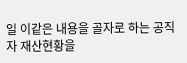일 이같은 내용을 골자로 하는 공직자 재산현황을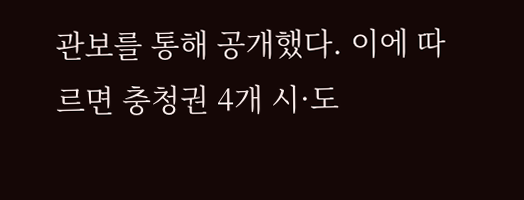관보를 통해 공개했다. 이에 따르면 충청권 4개 시·도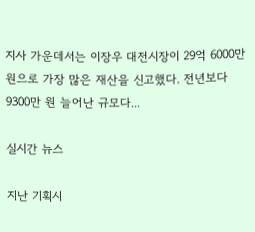지사 가운데서는 이장우 대전시장이 29억 6000만 원으로 가장 많은 재산을 신고했다. 전년보다 9300만 원 늘어난 규모다...

실시간 뉴스

지난 기획시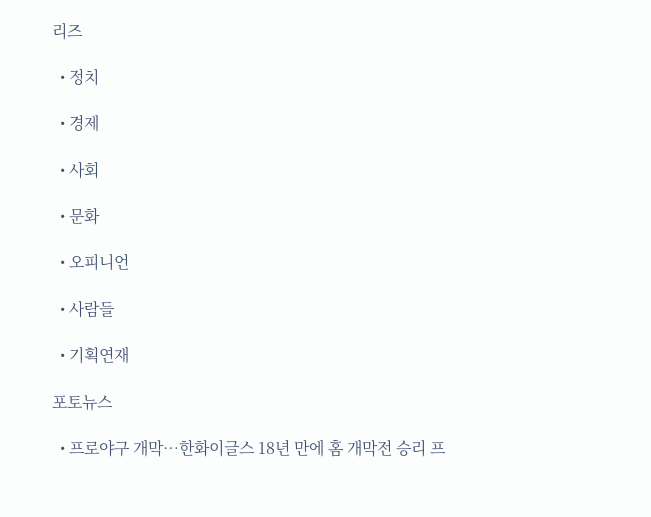리즈

  • 정치

  • 경제

  • 사회

  • 문화

  • 오피니언

  • 사람들

  • 기획연재

포토뉴스

  • 프로야구 개막…한화이글스 18년 만에 홈 개막전 승리 프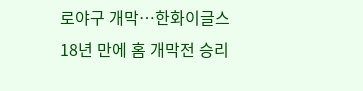로야구 개막…한화이글스 18년 만에 홈 개막전 승리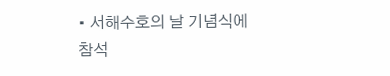• 서해수호의 날 기념식에 참석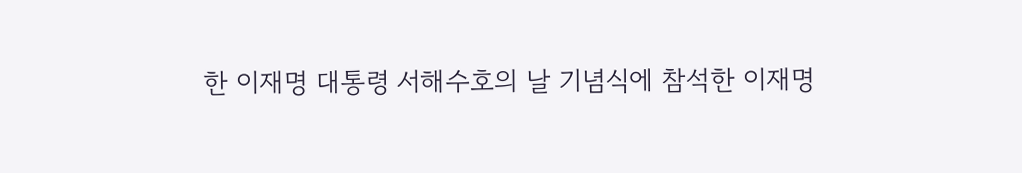한 이재명 대통령 서해수호의 날 기념식에 참석한 이재명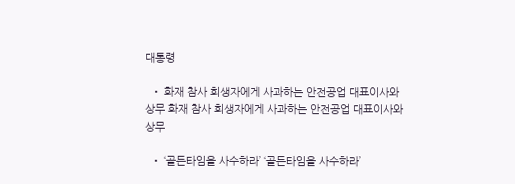대통령

  • 화재 참사 희생자에게 사과하는 안전공업 대표이사와 상무 화재 참사 희생자에게 사과하는 안전공업 대표이사와 상무

  • ‘골든타임을 사수하라’ ‘골든타임을 사수하라’